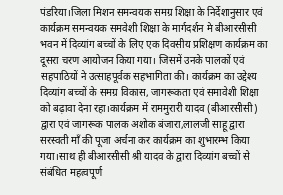पंडरिया।जिला मिशन समन्वयक समग्र शिक्षा के निर्देशानुसार एवं कार्यक्रम समन्वयक समवेशी शिक्षा के मार्गदर्शन मे बीआरसीसी भवन में दिव्यांग बच्चों के लिए एक दिवसीय प्रशिक्षण कार्यक्रम का दूसरा चरण आयोजन किया गया। जिसमें उनके पालकों एवं सहपाठियों ने उत्साहपूर्वक सहभागिता की। कार्यक्रम का उद्देश्य दिव्यांग बच्चों के समग्र विकास, जागरूकता एवं समावेशी शिक्षा को बढ़ावा देना रहा।कार्यक्रम में राममुरारी यादव (बीआरसीसी) द्वारा एवं जागरूक पालक अशोक बंजारा,लालजी साहू द्वारा सरस्वती माँ की पूजा अर्चना कर कार्यक्रम का शुभारम्भ किया गया।साथ ही बीआरसीसी श्री यादव के द्वारा दिव्यांग बच्चों से संबंधित महत्वपूर्ण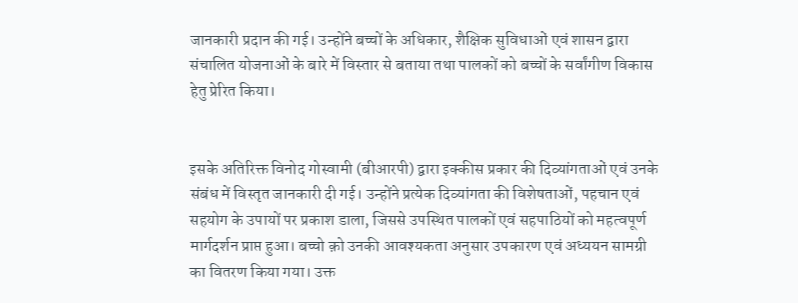जानकारी प्रदान की गई। उन्होंने बच्चों के अधिकार, शैक्षिक सुविधाओं एवं शासन द्वारा संचालित योजनाओं के बारे में विस्तार से बताया तथा पालकों को बच्चों के सर्वांगीण विकास हेतु प्रेरित किया।


इसके अतिरिक्त विनोद गोस्वामी (बीआरपी) द्वारा इक्कीस प्रकार की दिव्यांगताओं एवं उनके संबंध में विस्तृत जानकारी दी गई। उन्होंने प्रत्येक दिव्यांगता की विशेषताओं, पहचान एवं सहयोग के उपायों पर प्रकाश डाला, जिससे उपस्थित पालकों एवं सहपाठियों को महत्वपूर्ण मार्गदर्शन प्राप्त हुआ। बच्चो क़ो उनकी आवश्यकता अनुसार उपकारण एवं अध्ययन सामग्री का वितरण किया गया। उक्त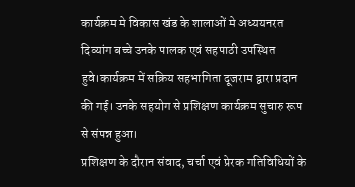कार्यक्रम मे विकास खंड के शालाओं मे अध्ययनरत दिव्यांग बच्चे उनके पालक एवं सहपाठी उपस्थित हुवे।कार्यक्रम में सक्रिय सहभागिता दूजराम द्वारा प्रदान की गई। उनके सहयोग से प्रशिक्षण कार्यक्रम सुचारु रूप से संपन्न हुआ।
प्रशिक्षण के दौरान संवाद, चर्चा एवं प्रेरक गतिविधियों के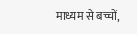माध्यम से बच्चों,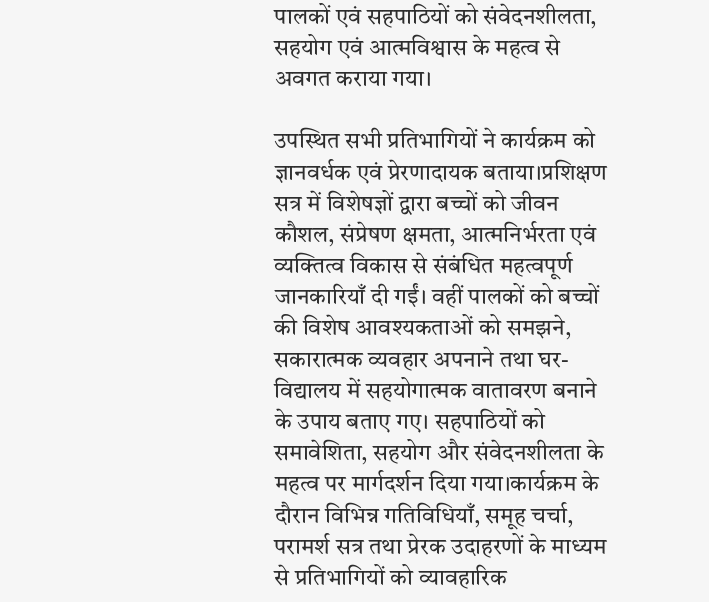पालकों एवं सहपाठियों को संवेदनशीलता, सहयोग एवं आत्मविश्वास के महत्व से अवगत कराया गया।

उपस्थित सभी प्रतिभागियों ने कार्यक्रम को ज्ञानवर्धक एवं प्रेरणादायक बताया।प्रशिक्षण सत्र में विशेषज्ञों द्वारा बच्चों को जीवन कौशल, संप्रेषण क्षमता, आत्मनिर्भरता एवं व्यक्तित्व विकास से संबंधित महत्वपूर्ण जानकारियाँ दी गईं। वहीं पालकों को बच्चों की विशेष आवश्यकताओं को समझने, सकारात्मक व्यवहार अपनाने तथा घर-विद्यालय में सहयोगात्मक वातावरण बनाने के उपाय बताए गए। सहपाठियों को समावेशिता, सहयोग और संवेदनशीलता के महत्व पर मार्गदर्शन दिया गया।कार्यक्रम के दौरान विभिन्न गतिविधियाँ, समूह चर्चा, परामर्श सत्र तथा प्रेरक उदाहरणों के माध्यम से प्रतिभागियों को व्यावहारिक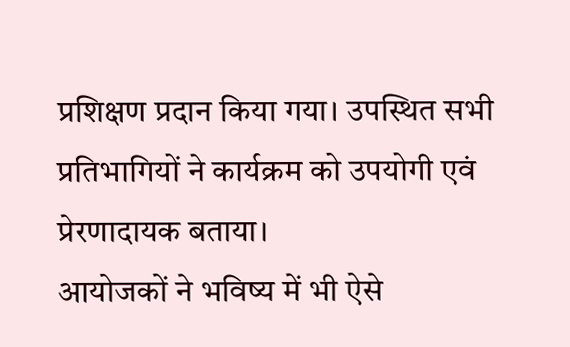प्रशिक्षण प्रदान किया गया। उपस्थित सभी प्रतिभागियों ने कार्यक्रम को उपयोगी एवं प्रेरणादायक बताया।
आयोजकों ने भविष्य में भी ऐसे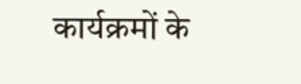कार्यक्रमों के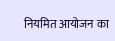नियमित आयोजन का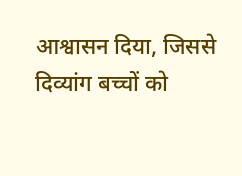आश्वासन दिया, जिससे दिव्यांग बच्चों को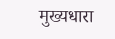मुख्यधारा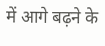में आगे बढ़ने के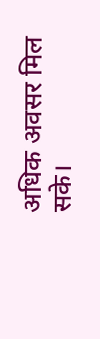अधिक अवसर मिल सके।